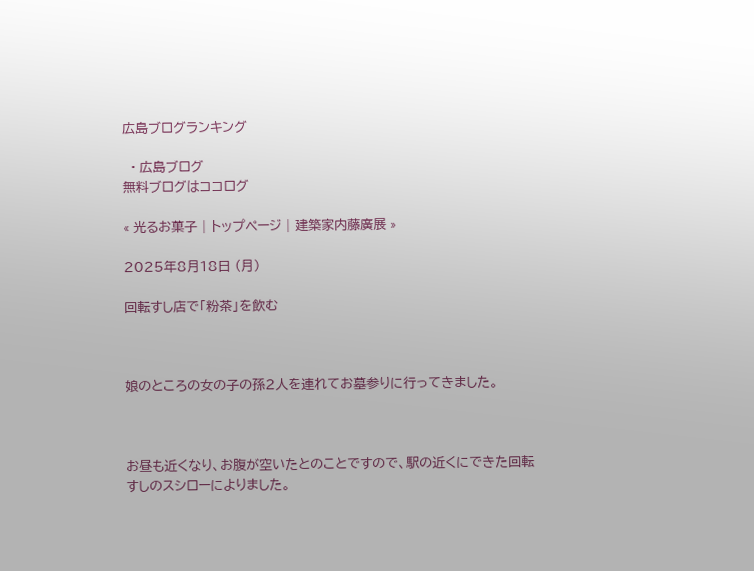広島ブログランキング

  • 広島ブログ
無料ブログはココログ

« 光るお菓子 | トップページ | 建築家内藤廣展 »

2025年8月18日 (月)

回転すし店で「粉茶」を飲む



娘のところの女の子の孫2人を連れてお墓参りに行ってきました。



お昼も近くなり、お腹が空いたとのことですので、駅の近くにできた回転すしのスシローによりました。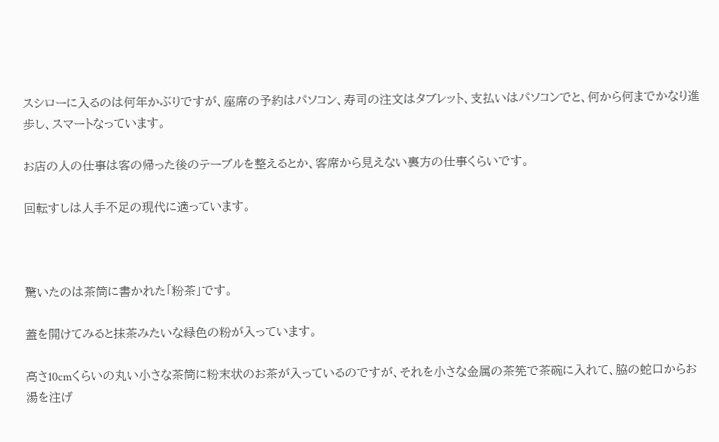スシローに入るのは何年かぶりですが、座席の予約はパソコン、寿司の注文はタブレット、支払いはパソコンでと、何から何までかなり進歩し、スマートなっています。

お店の人の仕事は客の帰った後のテーブルを整えるとか、客席から見えない裏方の仕事くらいです。

回転すしは人手不足の現代に適っています。



驚いたのは茶筒に書かれた「粉茶」です。

蓋を開けてみると抹茶みたいな緑色の粉が入っています。

高さ10cmくらいの丸い小さな茶筒に粉末状のお茶が入っているのですが、それを小さな金属の茶筅で茶碗に入れて、脇の蛇口からお湯を注げ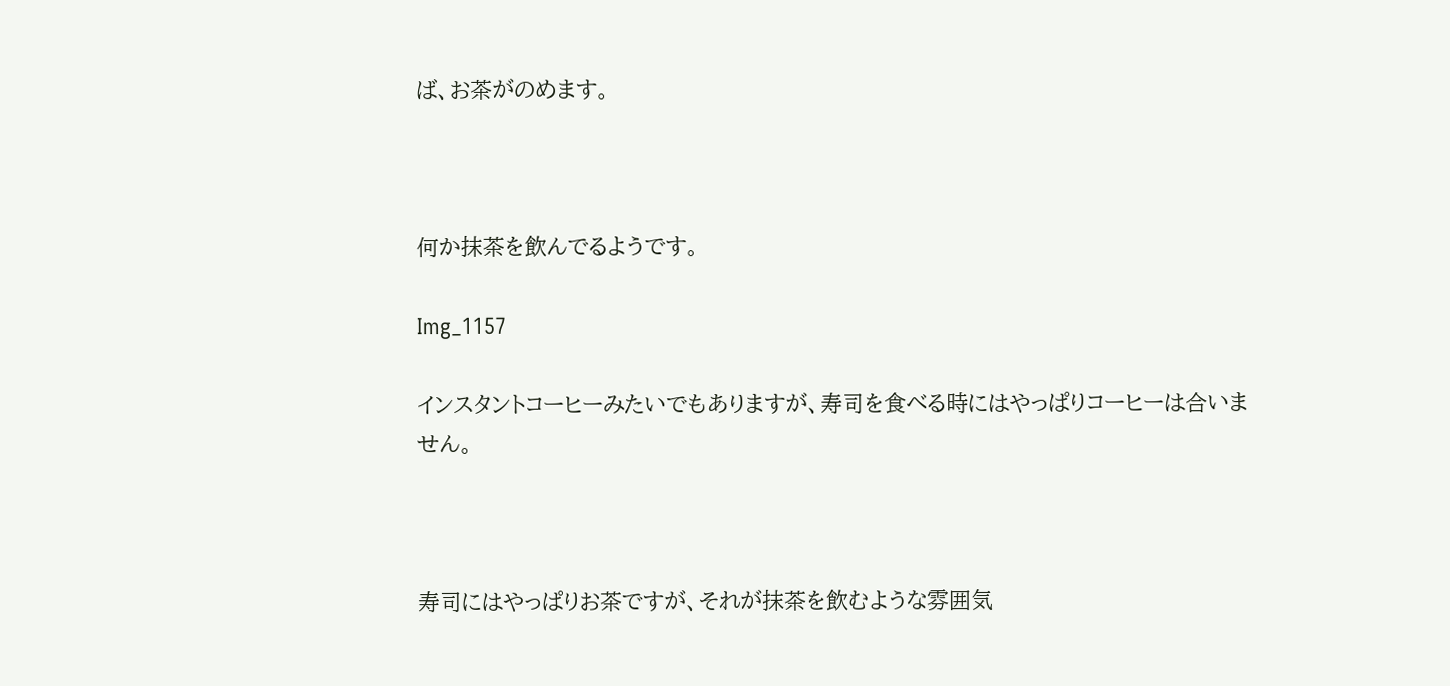ば、お茶がのめます。



何か抹茶を飲んでるようです。

Img_1157

インスタントコーヒーみたいでもありますが、寿司を食べる時にはやっぱりコーヒーは合いません。



寿司にはやっぱりお茶ですが、それが抹茶を飲むような雰囲気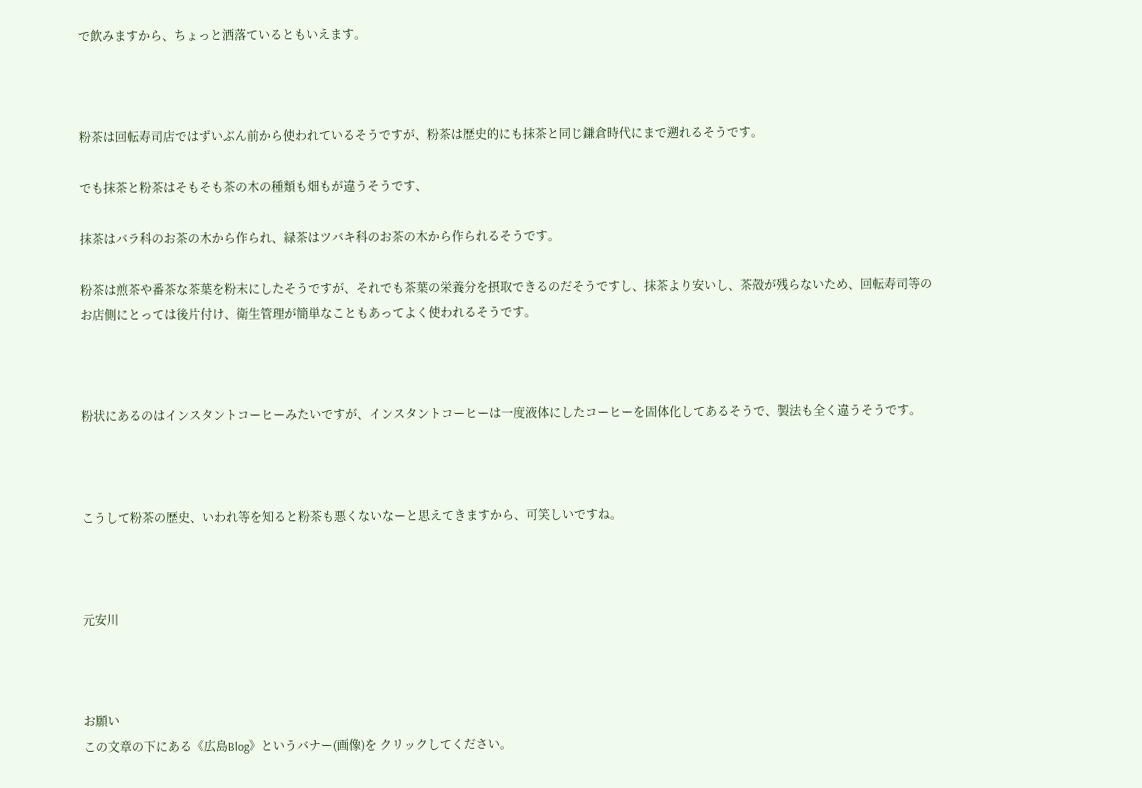で飲みますから、ちょっと洒落ているともいえます。



粉茶は回転寿司店ではずいぶん前から使われているそうですが、粉茶は歴史的にも抹茶と同じ鎌倉時代にまで遡れるそうです。

でも抹茶と粉茶はそもそも茶の木の種類も畑もが違うそうです、

抹茶はバラ科のお茶の木から作られ、緑茶はツバキ科のお茶の木から作られるそうです。

粉茶は煎茶や番茶な茶葉を粉末にしたそうですが、それでも茶葉の栄養分を摂取できるのだそうですし、抹茶より安いし、茶殻が残らないため、回転寿司等のお店側にとっては後片付け、衛生管理が簡単なこともあってよく使われるそうです。



粉状にあるのはインスタントコーヒーみたいですが、インスタントコーヒーは一度液体にしたコーヒーを固体化してあるそうで、製法も全く違うそうです。



こうして粉茶の歴史、いわれ等を知ると粉茶も悪くないなーと思えてきますから、可笑しいですね。



元安川



お願い
この文章の下にある《広島Blog》というバナー(画像)を クリックしてください。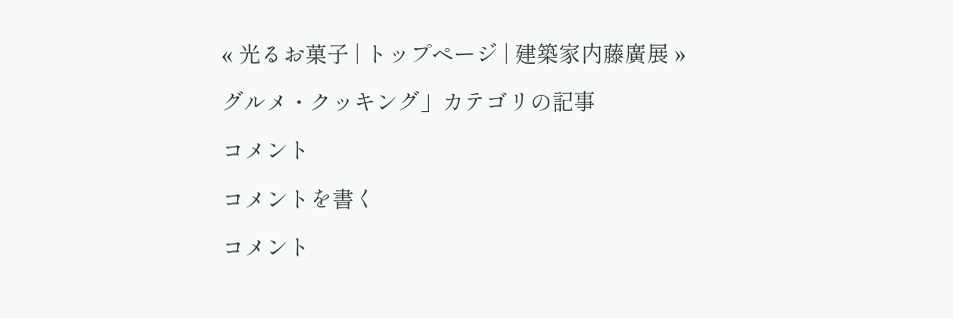« 光るお菓子 | トップページ | 建築家内藤廣展 »

グルメ・クッキング」カテゴリの記事

コメント

コメントを書く

コメント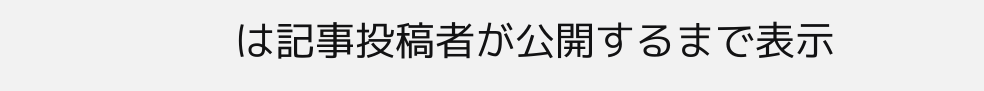は記事投稿者が公開するまで表示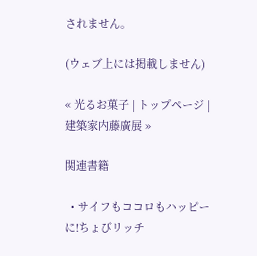されません。

(ウェブ上には掲載しません)

« 光るお菓子 | トップページ | 建築家内藤廣展 »

関連書籍

  • サイフもココロもハッピーに!ちょびリッチ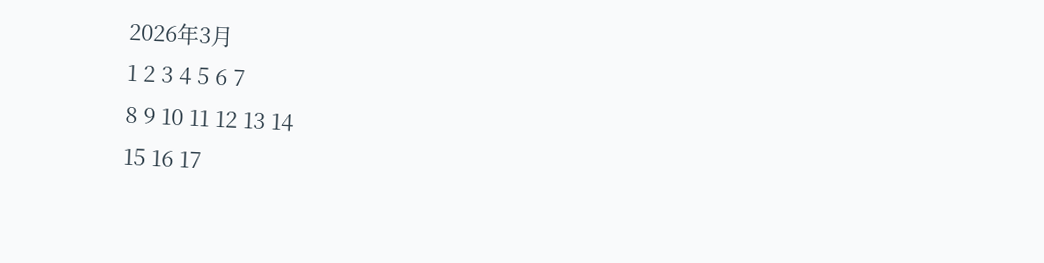2026年3月
1 2 3 4 5 6 7
8 9 10 11 12 13 14
15 16 17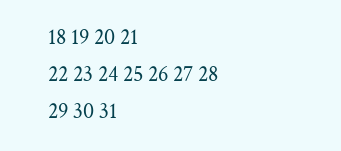18 19 20 21
22 23 24 25 26 27 28
29 30 31